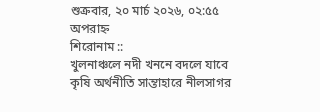শুক্রবার, ২০ মার্চ ২০২৬, ০২:৫৫ অপরাহ্ন
শিরোনাম ::
খুলনাঞ্চলে নদী খননে বদলে যাবে কৃষি অর্থনীতি সান্তাহারে নীলসাগর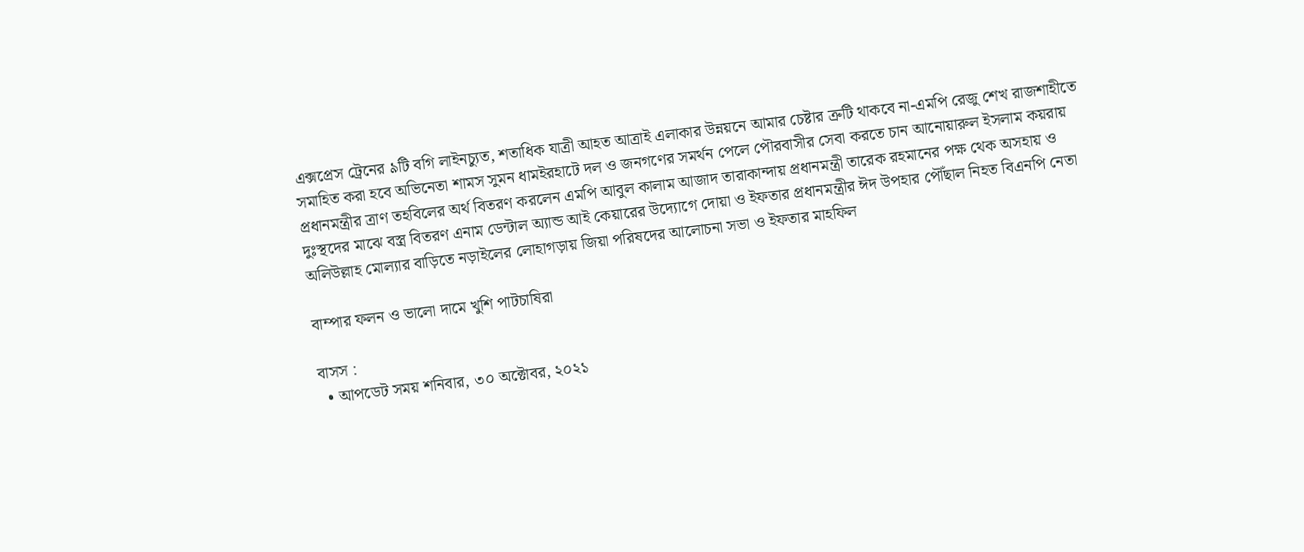এক্সপ্রেস ট্রেনের ৯টি বগি লাইনচ্যুত, শতাধিক যাত্রী আহত আত্রাই এলাকার উন্নয়নে আমার চেষ্টার ত্রুটি থাকবে না-এমপি রেজু শেখ রাজশাহীতে সমাহিত করা হবে অভিনেতা শামস সুমন ধামইরহাটে দল ও জনগণের সমর্থন পেলে পৌরবাসীর সেবা করতে চান আনোয়ারুল ইসলাম কয়রায় প্রধানমন্ত্রীর ত্রাণ তহবিলের অর্থ বিতরণ করলেন এমপি আবুল কালাম আজাদ তারাকান্দায় প্রধানমন্ত্রী তারেক রহমানের পক্ষ থেক অসহায় ও দুঃস্থদের মাঝে বস্ত্র বিতরণ এনাম ডেন্টাল অ্যান্ড আই কেয়ারের উদ্যোগে দোয়া ও ইফতার প্রধানমন্ত্রীর ঈদ উপহার পৌঁছাল নিহত বিএনপি নেতা অলিউল্লাহ মোল্যার বাড়িতে নড়াইলের লোহাগড়ায় জিয়া পরিষদের আলোচনা সভা ও ইফতার মাহফিল

বাম্পার ফলন ও ভালো দামে খুশি পাটচাষিরা

বাসস :
  • আপডেট সময় শনিবার, ৩০ অক্টোবর, ২০২১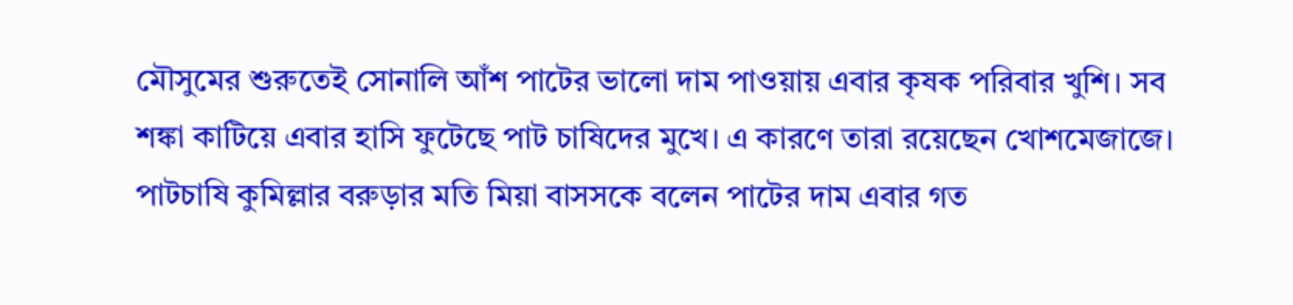মৌসুমের শুরুতেই সোনালি আঁশ পাটের ভালো দাম পাওয়ায় এবার কৃষক পরিবার খুশি। সব শঙ্কা কাটিয়ে এবার হাসি ফুটেছে পাট চাষিদের মুখে। এ কারণে তারা রয়েছেন খোশমেজাজে। পাটচাষি কুমিল্লার বরুড়ার মতি মিয়া বাসসকে বলেন পাটের দাম এবার গত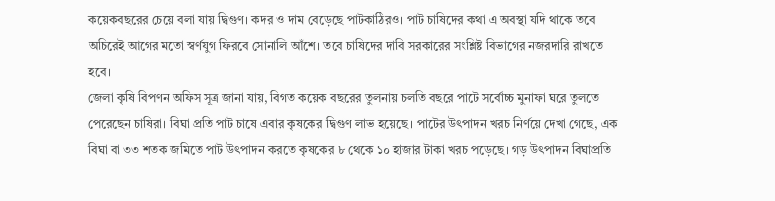কয়েকবছরের চেয়ে বলা যায় দ্বিগুণ। কদর ও দাম বেড়েছে পাটকাঠিরও। পাট চাষিদের কথা এ অবস্থা যদি থাকে তবে অচিরেই আগের মতো স্বর্ণযুগ ফিরবে সোনালি আঁশে। তবে চাষিদের দাবি সরকারের সংশ্লিষ্ট বিভাগের নজরদারি রাখতে হবে।
জেলা কৃষি বিপণন অফিস সূত্র জানা যায়, বিগত কয়েক বছরের তুলনায় চলতি বছরে পাটে সর্বোচ্চ মুনাফা ঘরে তুলতে পেরেছেন চাষিরা। বিঘা প্রতি পাট চাষে এবার কৃষকের দ্বিগুণ লাভ হয়েছে। পাটের উৎপাদন খরচ নির্ণয়ে দেখা গেছে, এক বিঘা বা ৩৩ শতক জমিতে পাট উৎপাদন করতে কৃষকের ৮ থেকে ১০ হাজার টাকা খরচ পড়েছে। গড় উৎপাদন বিঘাপ্রতি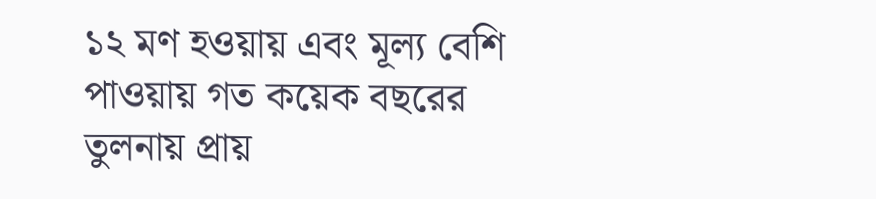১২ মণ হওয়ায় এবং মূল্য বেশি পাওয়ায় গত কয়েক বছরের তুলনায় প্রায়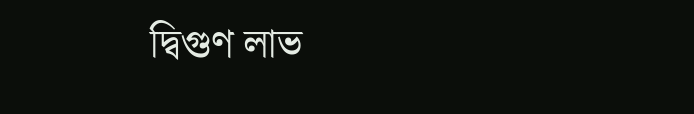দ্বিগুণ লাভ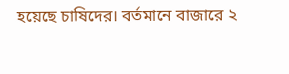হয়েছে চাষিদের। বর্তমানে বাজারে ২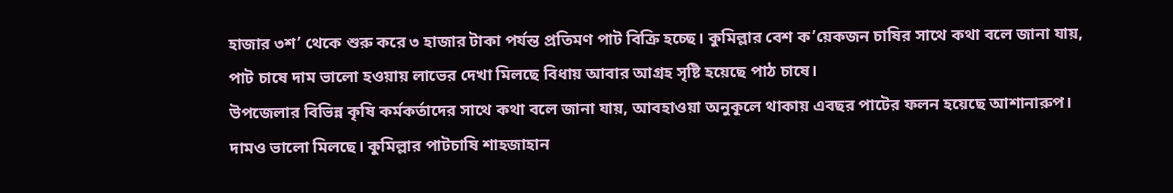হাজার ৩শ’ থেকে শুরু করে ৩ হাজার টাকা পর্যন্ত প্রতিমণ পাট বিক্রি হচ্ছে। কুমিল্লার বেশ ক’য়েকজন চাষির সাথে কথা বলে জানা যায়, পাট চাষে দাম ভালো হওয়ায় লাভের দেখা মিলছে বিধায় আবার আগ্রহ সৃষ্টি হয়েছে পাঠ চাষে।
উপজেলার বিভিন্ন কৃষি কর্মকর্তাদের সাথে কথা বলে জানা যায়, আবহাওয়া অনুকূলে থাকায় এবছর পাটের ফলন হয়েছে আশানারুপ। দামও ভালো মিলছে। কুমিল্লার পাটচাষি শাহজাহান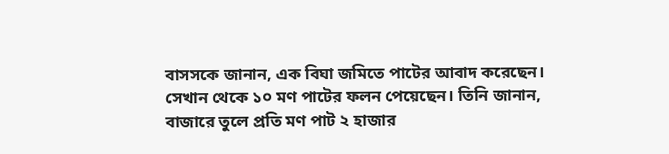বাসসকে জানান, এক বিঘা জমিতে পাটের আবাদ করেছেন। সেখান থেকে ১০ মণ পাটের ফলন পেয়েছেন। তিনি জানান, বাজারে তুলে প্রতি মণ পাট ২ হাজার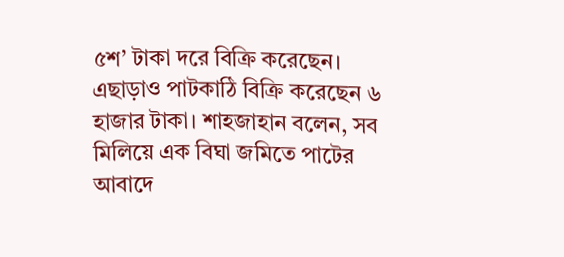৫শ’ টাকা দরে বিক্রি করেছেন। এছাড়াও পাটকাঠি বিক্রি করেছেন ৬ হাজার টাকা। শাহজাহান বলেন, সব মিলিয়ে এক বিঘা জমিতে পাটের আবাদে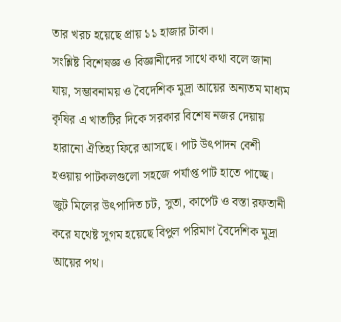তার খরচ হয়েছে প্রায় ১১ হাজার টাকা।
সংশ্লিষ্ট বিশেষজ্ঞ ও বিজ্ঞানীদের সাথে কথা বলে জানা যায়, সম্ভাবনাময় ও বৈদেশিক মুদ্রা আয়ের অন্যতম মাধ্যম কৃষির এ খাতটির দিকে সরকার বিশেষ নজর দেয়ায় হারানো ঐতিহ্য ফিরে আসছে। পাট উৎপাদন বেশী হওয়ায় পাটকলগুলো সহজে পর্যাপ্ত পাট হাতে পাচ্ছে। জুট মিলের উৎপাদিত চট, সুতা, কার্পেট ও বস্তা রফতানী করে যথেষ্ট সুগম হয়েছে বিপুল পরিমাণ বৈদেশিক মুদ্রা আয়ের পথ।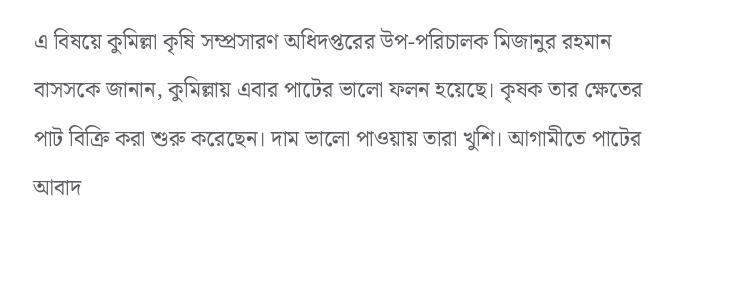এ বিষয়ে কুমিল্লা কৃষি সম্প্রসারণ অধিদপ্তরের উপ-পরিচালক মিজানুর রহমান বাসসকে জানান, কুমিল্লায় এবার পাটের ভালো ফলন হয়েছে। কৃষক তার ক্ষেতের পাট বিক্রি করা শুরু করেছেন। দাম ভালো পাওয়ায় তারা খুশি। আগামীতে পাটের আবাদ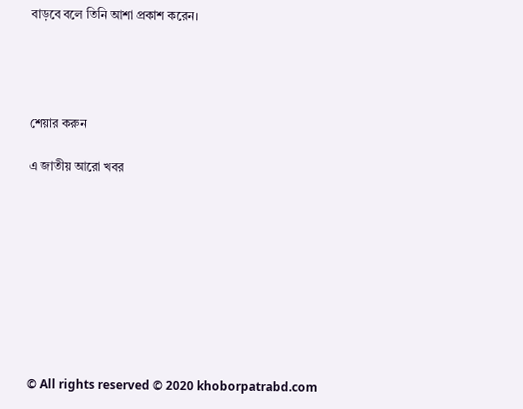বাড়বে বলে তিনি আশা প্রকাশ করেন।




শেয়ার করুন

এ জাতীয় আরো খবর









© All rights reserved © 2020 khoborpatrabd.com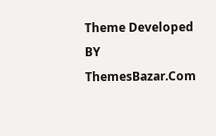Theme Developed BY ThemesBazar.Com